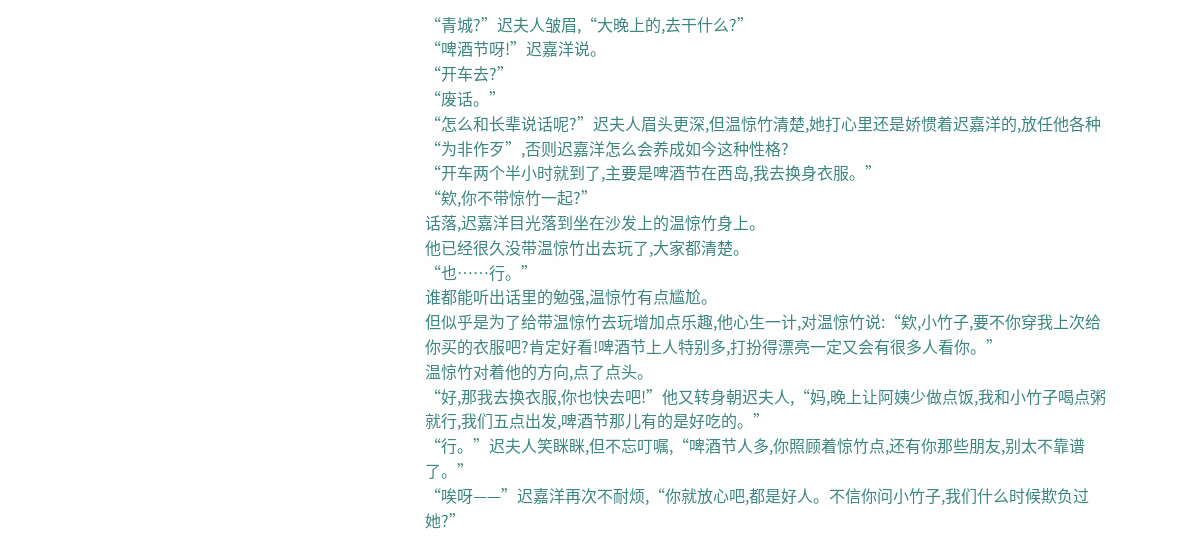“青城?”迟夫人皱眉,“大晚上的,去干什么?”
“啤酒节呀!”迟嘉洋说。
“开车去?”
“废话。”
“怎么和长辈说话呢?”迟夫人眉头更深,但温惊竹清楚,她打心里还是娇惯着迟嘉洋的,放任他各种“为非作歹”,否则迟嘉洋怎么会养成如今这种性格?
“开车两个半小时就到了,主要是啤酒节在西岛,我去换身衣服。”
“欸,你不带惊竹一起?”
话落,迟嘉洋目光落到坐在沙发上的温惊竹身上。
他已经很久没带温惊竹出去玩了,大家都清楚。
“也……行。”
谁都能听出话里的勉强,温惊竹有点尴尬。
但似乎是为了给带温惊竹去玩增加点乐趣,他心生一计,对温惊竹说:“欸,小竹子,要不你穿我上次给你买的衣服吧?肯定好看!啤酒节上人特别多,打扮得漂亮一定又会有很多人看你。”
温惊竹对着他的方向,点了点头。
“好,那我去换衣服,你也快去吧!”他又转身朝迟夫人,“妈,晚上让阿姨少做点饭,我和小竹子喝点粥就行,我们五点出发,啤酒节那儿有的是好吃的。”
“行。”迟夫人笑眯眯,但不忘叮嘱,“啤酒节人多,你照顾着惊竹点,还有你那些朋友,别太不靠谱了。”
“唉呀——”迟嘉洋再次不耐烦,“你就放心吧,都是好人。不信你问小竹子,我们什么时候欺负过她?”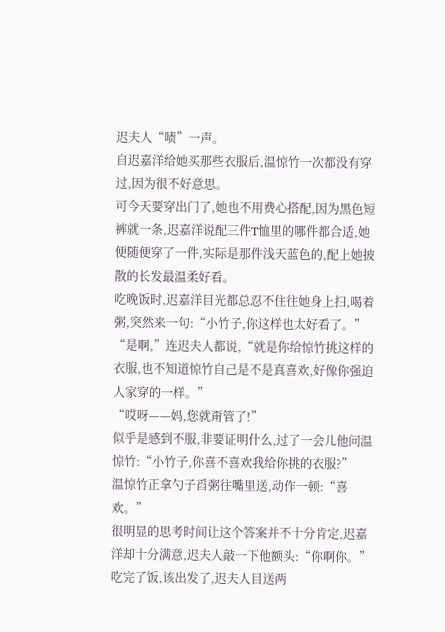迟夫人“啧”一声。
自迟嘉洋给她买那些衣服后,温惊竹一次都没有穿过,因为很不好意思。
可今天要穿出门了,她也不用费心搭配,因为黑色短裤就一条,迟嘉洋说配三件T恤里的哪件都合适,她便随便穿了一件,实际是那件浅天蓝色的,配上她披散的长发最温柔好看。
吃晚饭时,迟嘉洋目光都总忍不住往她身上扫,喝着粥,突然来一句:“小竹子,你这样也太好看了。”
“是啊,”连迟夫人都说,“就是你给惊竹挑这样的衣服,也不知道惊竹自己是不是真喜欢,好像你强迫人家穿的一样。”
“哎呀——妈,您就甭管了!”
似乎是感到不服,非要证明什么,过了一会儿他问温惊竹:“小竹子,你喜不喜欢我给你挑的衣服?”
温惊竹正拿勺子舀粥往嘴里送,动作一顿:“喜欢。”
很明显的思考时间让这个答案并不十分肯定,迟嘉洋却十分满意,迟夫人敲一下他额头:“你啊你。”
吃完了饭,该出发了,迟夫人目送两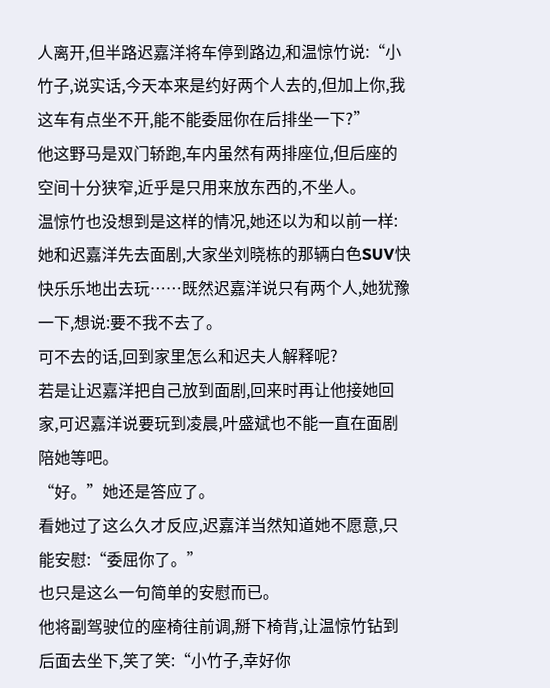人离开,但半路迟嘉洋将车停到路边,和温惊竹说:“小竹子,说实话,今天本来是约好两个人去的,但加上你,我这车有点坐不开,能不能委屈你在后排坐一下?”
他这野马是双门轿跑,车内虽然有两排座位,但后座的空间十分狭窄,近乎是只用来放东西的,不坐人。
温惊竹也没想到是这样的情况,她还以为和以前一样:她和迟嘉洋先去面剧,大家坐刘晓栋的那辆白色SUV快快乐乐地出去玩……既然迟嘉洋说只有两个人,她犹豫一下,想说:要不我不去了。
可不去的话,回到家里怎么和迟夫人解释呢?
若是让迟嘉洋把自己放到面剧,回来时再让他接她回家,可迟嘉洋说要玩到凌晨,叶盛斌也不能一直在面剧陪她等吧。
“好。”她还是答应了。
看她过了这么久才反应,迟嘉洋当然知道她不愿意,只能安慰:“委屈你了。”
也只是这么一句简单的安慰而已。
他将副驾驶位的座椅往前调,掰下椅背,让温惊竹钻到后面去坐下,笑了笑:“小竹子,幸好你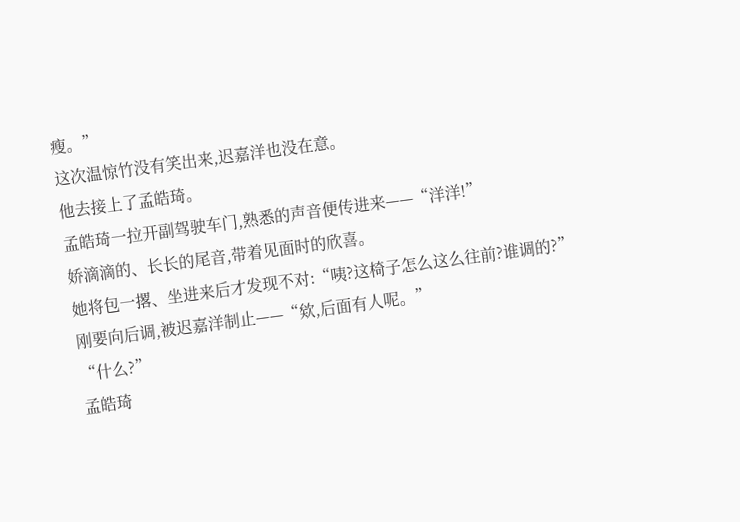瘦。”
这次温惊竹没有笑出来,迟嘉洋也没在意。
他去接上了孟皓琦。
孟皓琦一拉开副驾驶车门,熟悉的声音便传进来——“洋洋!”
娇滴滴的、长长的尾音,带着见面时的欣喜。
她将包一撂、坐进来后才发现不对:“咦?这椅子怎么这么往前?谁调的?”
刚要向后调,被迟嘉洋制止——“欸,后面有人呢。”
“什么?”
孟皓琦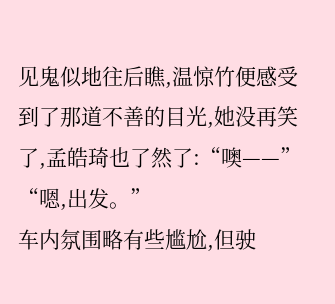见鬼似地往后瞧,温惊竹便感受到了那道不善的目光,她没再笑了,孟皓琦也了然了:“噢——”
“嗯,出发。”
车内氛围略有些尴尬,但驶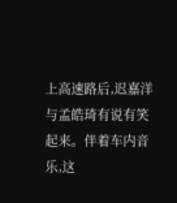上高速路后,迟嘉洋与孟皓琦有说有笑起来。伴着车内音乐,这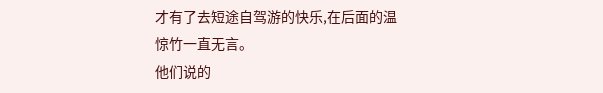才有了去短途自驾游的快乐,在后面的温惊竹一直无言。
他们说的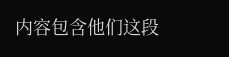内容包含他们这段